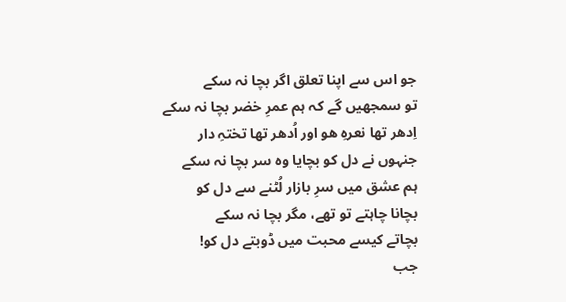جو اس سے اپنا تعلق اگر بچا نہ سکے
تو سمجھیں گے کہ ہم عمرِ خضر بچا نہ سکے
اِدھر تھا نعرہِ ھو اور اُدھر تھا تختہِ دار
جنہوں نے دل کو بچایا وہ سر بچا نہ سکے
ہم عشق میں سرِ بازار لُٹنے سے دل کو
بچانا چاہتے تو تھے، مگر بچا نہ سکے
بچاتے کیسے محبت میں ڈوبتے دل کو!
جب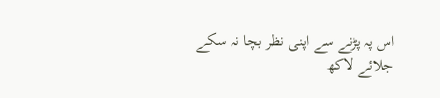اس پہ پڑنے سے اپنی نظر بچا نہ سکے
جلائے لاکھ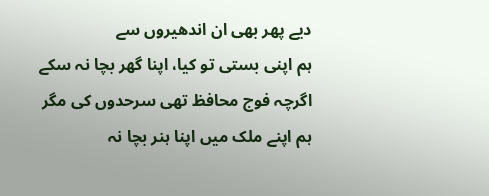دیے پھر بھی ان اندھیروں سے
ہم اپنی بستی تو کیا، اپنا گھر بچا نہ سکے
اگرچہ فوج محافظ تھی سرحدوں کی مگر
ہم اپنے ملک میں اپنا ہنر بچا نہ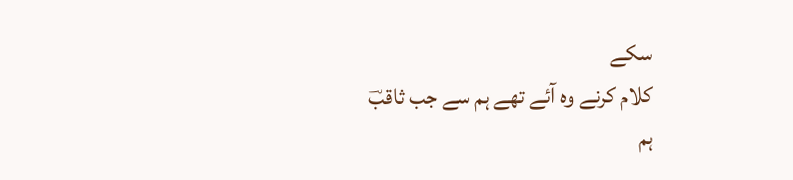سکے
کلام کرنے وہ آئے تھے ہم سے جب ثاقبؔ
ہم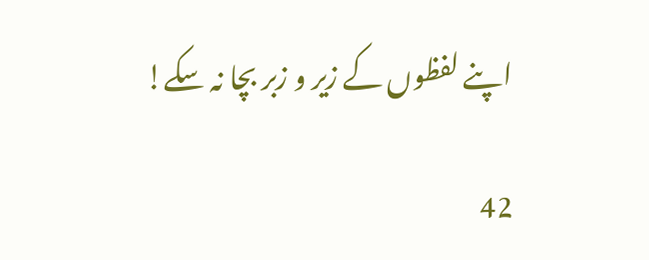اپنے لفظوں کے زیر و زبر بچا نہ سکے!

42